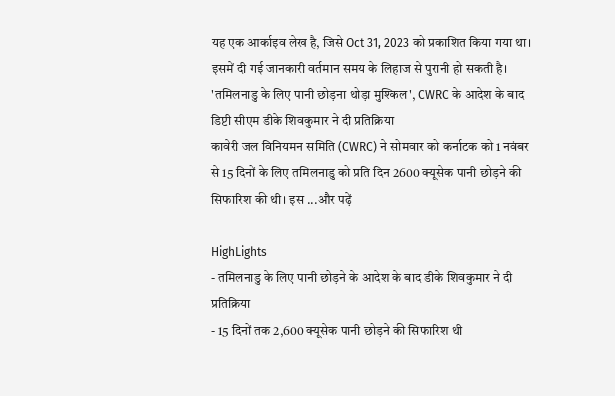यह एक आर्काइव लेख है, जिसे Oct 31, 2023 को प्रकाशित किया गया था। इसमें दी गई जानकारी वर्तमान समय के लिहाज से पुरानी हो सकती है।
'तमिलनाडु के लिए पानी छोड़ना थोड़ा मुश्किल', CWRC के आदेश के बाद डिप्टी सीएम डीके शिवकुमार ने दी प्रतिक्रिया
कावेरी जल विनियमन समिति (CWRC) ने सोमवार को कर्नाटक को 1 नवंबर से 15 दिनों के लिए तमिलनाडु को प्रति दिन 2600 क्यूसेक पानी छोड़ने की सिफारिश की थी। इस ...और पढ़ें

HighLights
- तमिलनाडु के लिए पानी छोड़ने के आदेश के बाद डीके शिवकुमार ने दी प्रतिक्रिया
- 15 दिनों तक 2,600 क्यूसेक पानी छोड़ने की सिफारिश थी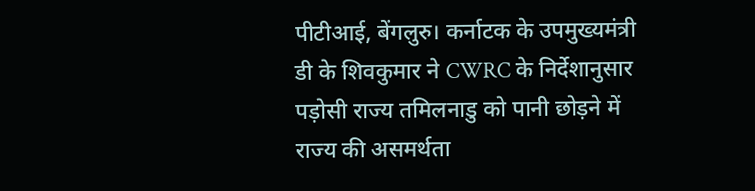पीटीआई, बेंगलुरु। कर्नाटक के उपमुख्यमंत्री डी के शिवकुमार ने CWRC के निर्देशानुसार पड़ोसी राज्य तमिलनाडु को पानी छोड़ने में राज्य की असमर्थता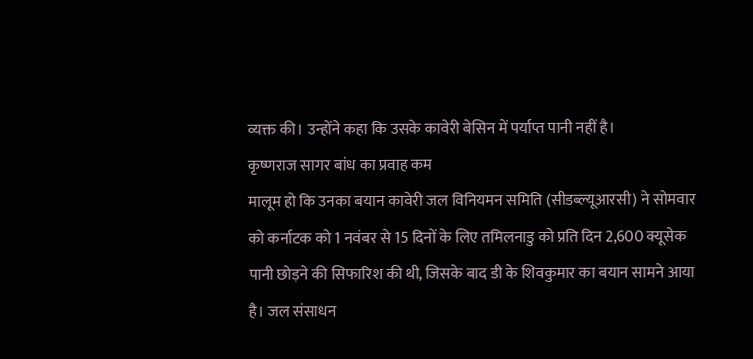व्यक्त की। उन्होंने कहा कि उसके कावेरी बेसिन में पर्याप्त पानी नहीं है।
कृष्णराज सागर बांध का प्रवाह कम
मालूम हो कि उनका बयान कावेरी जल विनियमन समिति (सीडब्ल्यूआरसी) ने सोमवार को कर्नाटक को 1 नवंबर से 15 दिनों के लिए तमिलनाडु को प्रति दिन 2,600 क्यूसेक पानी छोड़ने की सिफारिश की थी, जिसके बाद डी के शिवकुमार का बयान सामने आया है। जल संसाधन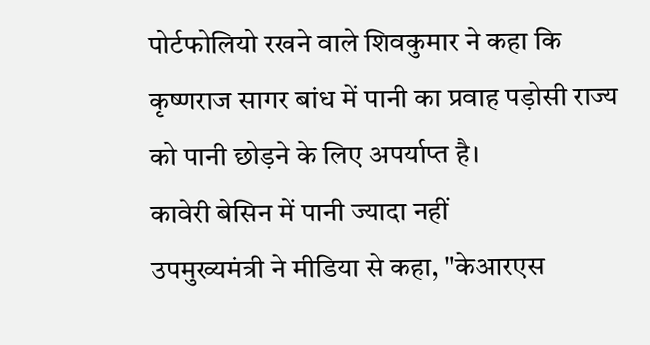पोर्टफोलियो रखने वाले शिवकुमार ने कहा कि कृष्णराज सागर बांध में पानी का प्रवाह पड़ोसी राज्य को पानी छोड़ने के लिए अपर्याप्त है।
कावेरी बेसिन में पानी ज्यादा नहीं
उपमुख्यमंत्री ने मीडिया से कहा, "केआरएस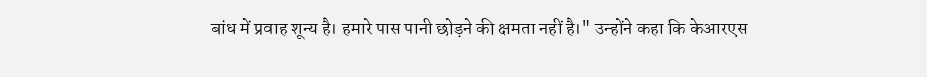बांध में प्रवाह शून्य है। हमारे पास पानी छोड़ने की क्षमता नहीं है।" उन्होंने कहा कि केआरएस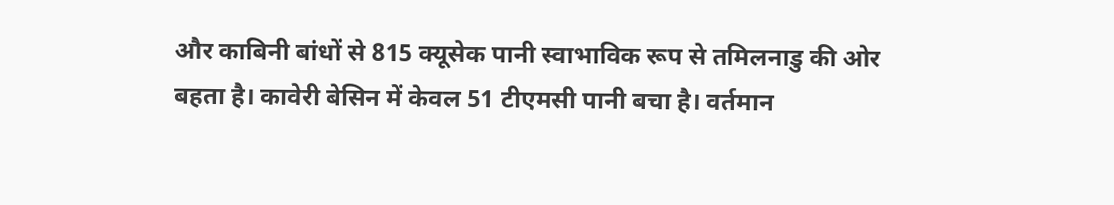और काबिनी बांधों से 815 क्यूसेक पानी स्वाभाविक रूप से तमिलनाडु की ओर बहता है। कावेरी बेसिन में केवल 51 टीएमसी पानी बचा है। वर्तमान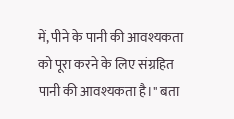में, पीने के पानी की आवश्यकता को पूरा करने के लिए संग्रहित पानी की आवश्यकता है।" बता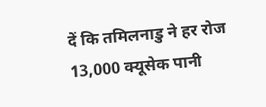दें कि तमिलनाडु ने हर रोज 13,000 क्यूसेक पानी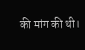की मांग की थी।